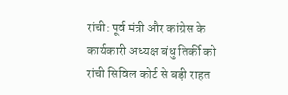रांची: पूर्व मंत्री और कांग्रेस के कार्यकारी अध्यक्ष बंधु तिर्की को रांची सिविल कोर्ट से बड़ी राहत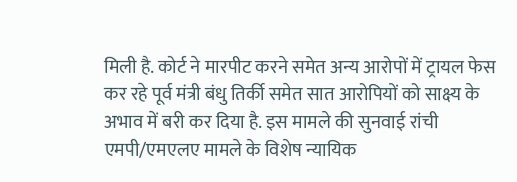मिली है. कोर्ट ने मारपीट करने समेत अन्य आरोपों में ट्रायल फेस कर रहे पूर्व मंत्री बंधु तिर्की समेत सात आरोपियों को साक्ष्य के अभाव में बरी कर दिया है. इस मामले की सुनवाई रांची एमपी/एमएलए मामले के विशेष न्यायिक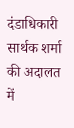दंडाधिकारी सार्थक शर्मा की अदालत में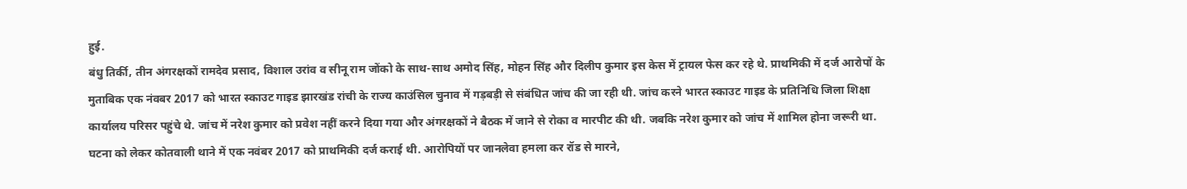हुई.
बंधु तिर्की, तीन अंगरक्षकों रामदेव प्रसाद, विशाल उरांव व सीनू राम जोंको के साथ-साथ अमोद सिंह, मोहन सिंह और दिलीप कुमार इस केस में ट्रायल फेस कर रहे थे. प्राथमिकी में दर्ज आरोपों के मुताबिक एक नंवबर 2017 को भारत स्काउट गाइड झारखंड रांची के राज्य काउंसिल चुनाव में गड़बड़ी से संबंधित जांच की जा रही थी. जांच करने भारत स्काउट गाइड के प्रतिनिधि जिला शिक्षा कार्यालय परिसर पहुंचे थे. जांच में नरेश कुमार को प्रवेश नहीं करने दिया गया और अंगरक्षकों ने बैठक में जाने से रोका व मारपीट की थी. जबकि नरेश कुमार को जांच में शामिल होना जरूरी था.
घटना को लेकर कोतवाली थाने में एक नवंबर 2017 को प्राथमिकी दर्ज कराई थी. आरोपियों पर जानलेवा हमला कर रॉड से मारने,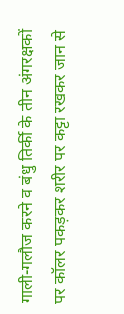गाली-गलौज करने व बंधु तिर्की के तीन अंगरक्षकों पर कॉलर पकड़कर शरीर पर कट्टा रखकर जान से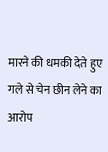मारने की धमकी देते हुए गले से चेन छीन लेने का आरोप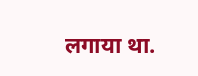लगाया था.